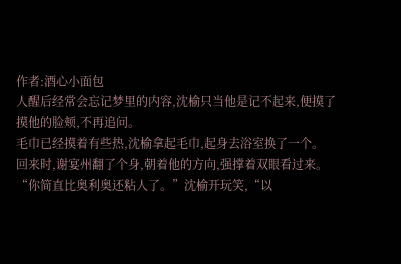作者:酒心小面包
人醒后经常会忘记梦里的内容,沈榆只当他是记不起来,便摸了摸他的脸颊,不再追问。
毛巾已经摸着有些热,沈榆拿起毛巾,起身去浴室换了一个。
回来时,谢宴州翻了个身,朝着他的方向,强撑着双眼看过来。
“你简直比奥利奥还粘人了。”沈榆开玩笑,“以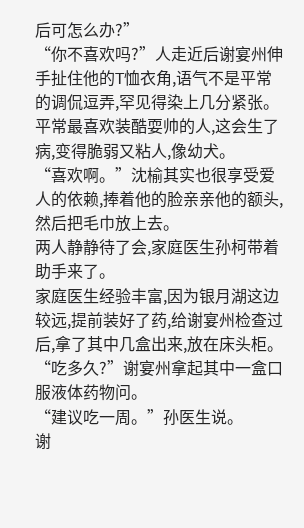后可怎么办?”
“你不喜欢吗?”人走近后谢宴州伸手扯住他的T恤衣角,语气不是平常的调侃逗弄,罕见得染上几分紧张。
平常最喜欢装酷耍帅的人,这会生了病,变得脆弱又粘人,像幼犬。
“喜欢啊。”沈榆其实也很享受爱人的依赖,捧着他的脸亲亲他的额头,然后把毛巾放上去。
两人静静待了会,家庭医生孙柯带着助手来了。
家庭医生经验丰富,因为银月湖这边较远,提前装好了药,给谢宴州检查过后,拿了其中几盒出来,放在床头柜。
“吃多久?”谢宴州拿起其中一盒口服液体药物问。
“建议吃一周。”孙医生说。
谢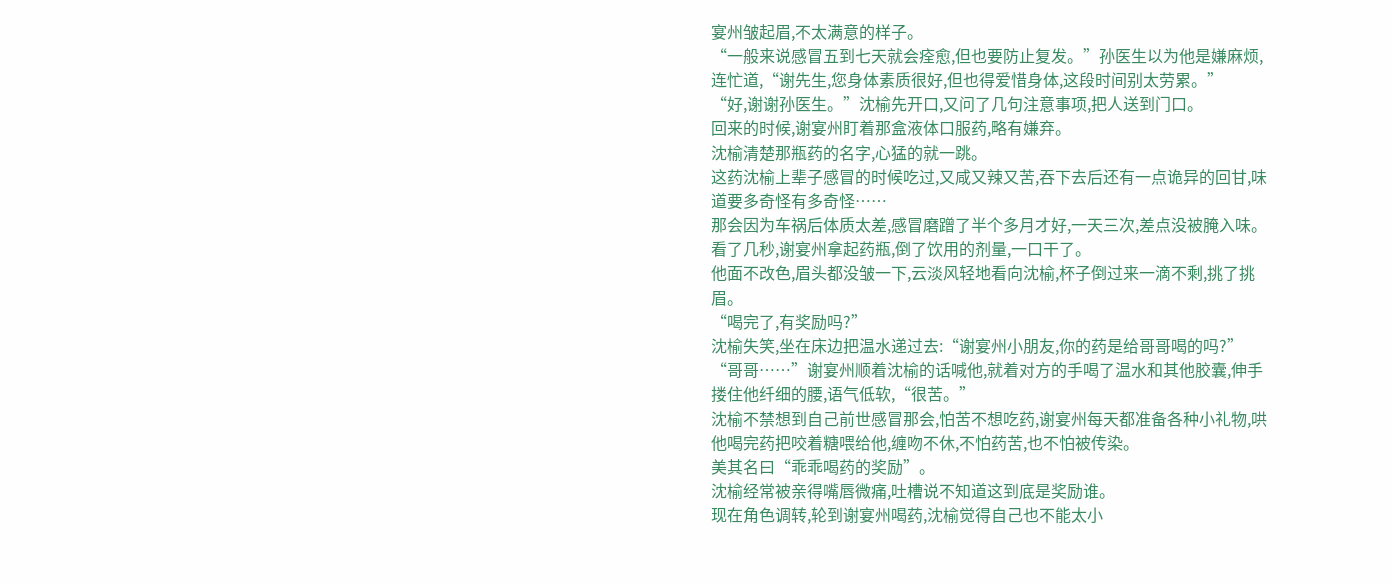宴州皱起眉,不太满意的样子。
“一般来说感冒五到七天就会痊愈,但也要防止复发。”孙医生以为他是嫌麻烦,连忙道,“谢先生,您身体素质很好,但也得爱惜身体,这段时间别太劳累。”
“好,谢谢孙医生。”沈榆先开口,又问了几句注意事项,把人送到门口。
回来的时候,谢宴州盯着那盒液体口服药,略有嫌弃。
沈榆清楚那瓶药的名字,心猛的就一跳。
这药沈榆上辈子感冒的时候吃过,又咸又辣又苦,吞下去后还有一点诡异的回甘,味道要多奇怪有多奇怪……
那会因为车祸后体质太差,感冒磨蹭了半个多月才好,一天三次,差点没被腌入味。
看了几秒,谢宴州拿起药瓶,倒了饮用的剂量,一口干了。
他面不改色,眉头都没皱一下,云淡风轻地看向沈榆,杯子倒过来一滴不剩,挑了挑眉。
“喝完了,有奖励吗?”
沈榆失笑,坐在床边把温水递过去:“谢宴州小朋友,你的药是给哥哥喝的吗?”
“哥哥……”谢宴州顺着沈榆的话喊他,就着对方的手喝了温水和其他胶囊,伸手搂住他纤细的腰,语气低软,“很苦。”
沈榆不禁想到自己前世感冒那会,怕苦不想吃药,谢宴州每天都准备各种小礼物,哄他喝完药把咬着糖喂给他,缠吻不休,不怕药苦,也不怕被传染。
美其名曰“乖乖喝药的奖励”。
沈榆经常被亲得嘴唇微痛,吐槽说不知道这到底是奖励谁。
现在角色调转,轮到谢宴州喝药,沈榆觉得自己也不能太小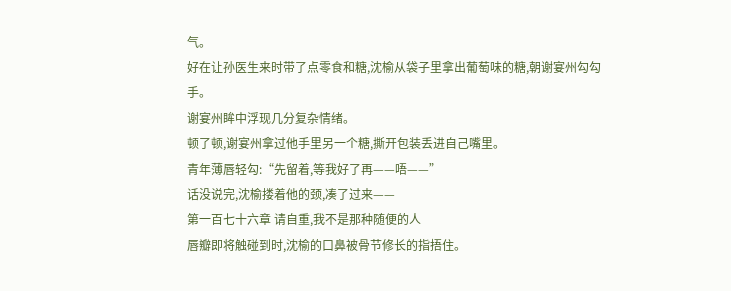气。
好在让孙医生来时带了点零食和糖,沈榆从袋子里拿出葡萄味的糖,朝谢宴州勾勾手。
谢宴州眸中浮现几分复杂情绪。
顿了顿,谢宴州拿过他手里另一个糖,撕开包装丢进自己嘴里。
青年薄唇轻勾:“先留着,等我好了再——唔——”
话没说完,沈榆搂着他的颈,凑了过来——
第一百七十六章 请自重,我不是那种随便的人
唇瓣即将触碰到时,沈榆的口鼻被骨节修长的指捂住。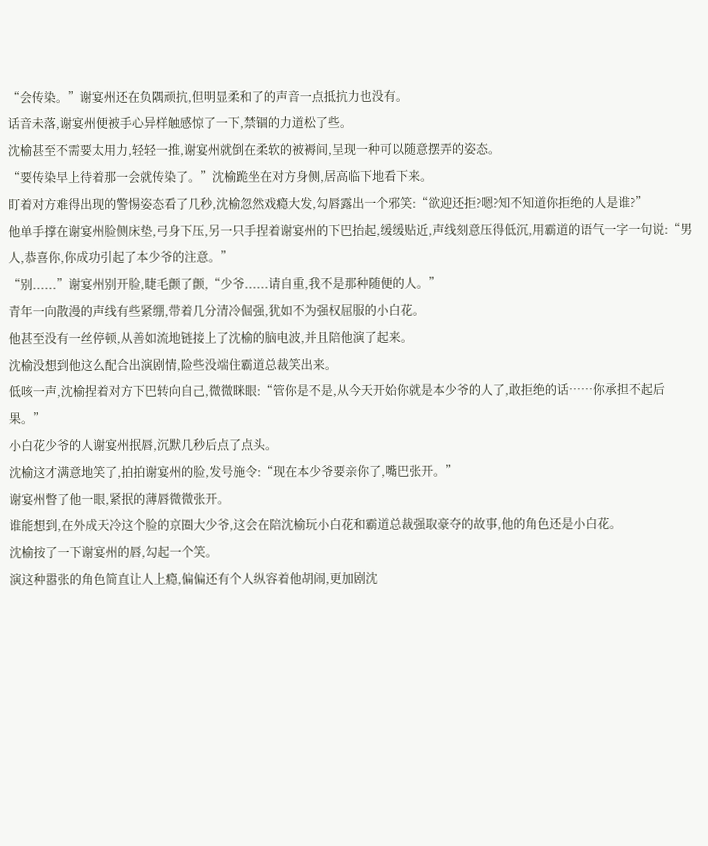“会传染。”谢宴州还在负隅顽抗,但明显柔和了的声音一点抵抗力也没有。
话音未落,谢宴州便被手心异样触感惊了一下,禁锢的力道松了些。
沈榆甚至不需要太用力,轻轻一推,谢宴州就倒在柔软的被褥间,呈现一种可以随意摆弄的姿态。
“要传染早上待着那一会就传染了。”沈榆跪坐在对方身侧,居高临下地看下来。
盯着对方难得出现的警惕姿态看了几秒,沈榆忽然戏瘾大发,勾唇露出一个邪笑:“欲迎还拒?嗯?知不知道你拒绝的人是谁?”
他单手撑在谢宴州脸侧床垫,弓身下压,另一只手捏着谢宴州的下巴抬起,缓缓贴近,声线刻意压得低沉,用霸道的语气一字一句说:“男人,恭喜你,你成功引起了本少爷的注意。”
“别......”谢宴州别开脸,睫毛颤了颤,“少爷......请自重,我不是那种随便的人。”
青年一向散漫的声线有些紧绷,带着几分清冷倔强,犹如不为强权屈服的小白花。
他甚至没有一丝停顿,从善如流地链接上了沈榆的脑电波,并且陪他演了起来。
沈榆没想到他这么配合出演剧情,险些没端住霸道总裁笑出来。
低咳一声,沈榆捏着对方下巴转向自己,微微眯眼:“管你是不是,从今天开始你就是本少爷的人了,敢拒绝的话……你承担不起后果。”
小白花少爷的人谢宴州抿唇,沉默几秒后点了点头。
沈榆这才满意地笑了,拍拍谢宴州的脸,发号施令:“现在本少爷要亲你了,嘴巴张开。”
谢宴州瞥了他一眼,紧抿的薄唇微微张开。
谁能想到,在外成天冷这个脸的京圈大少爷,这会在陪沈榆玩小白花和霸道总裁强取豪夺的故事,他的角色还是小白花。
沈榆按了一下谢宴州的唇,勾起一个笑。
演这种嚣张的角色简直让人上瘾,偏偏还有个人纵容着他胡闹,更加剧沈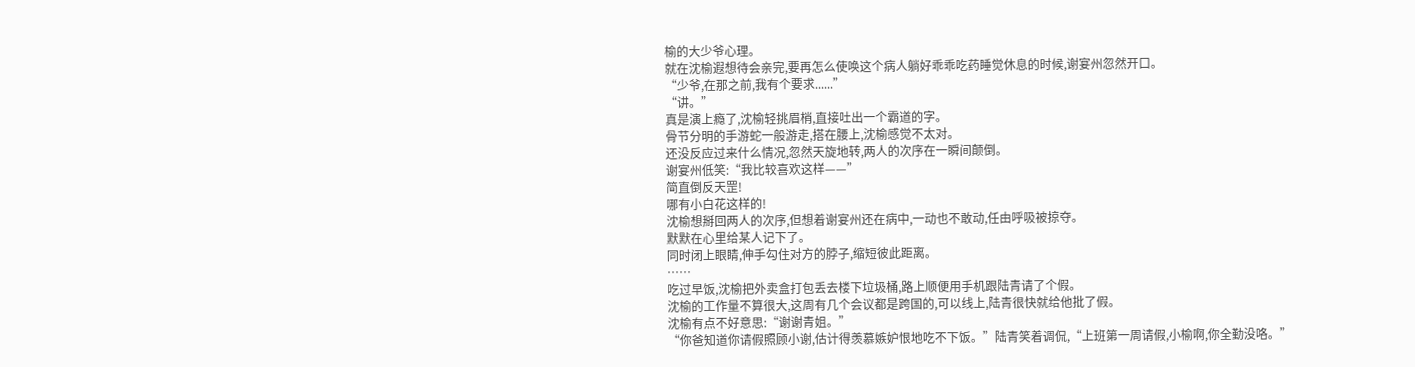榆的大少爷心理。
就在沈榆遐想待会亲完,要再怎么使唤这个病人躺好乖乖吃药睡觉休息的时候,谢宴州忽然开口。
“少爷,在那之前,我有个要求......”
“讲。”
真是演上瘾了,沈榆轻挑眉梢,直接吐出一个霸道的字。
骨节分明的手游蛇一般游走,搭在腰上,沈榆感觉不太对。
还没反应过来什么情况,忽然天旋地转,两人的次序在一瞬间颠倒。
谢宴州低笑:“我比较喜欢这样——”
简直倒反天罡!
哪有小白花这样的!
沈榆想掰回两人的次序,但想着谢宴州还在病中,一动也不敢动,任由呼吸被掠夺。
默默在心里给某人记下了。
同时闭上眼睛,伸手勾住对方的脖子,缩短彼此距离。
……
吃过早饭,沈榆把外卖盒打包丢去楼下垃圾桶,路上顺便用手机跟陆青请了个假。
沈榆的工作量不算很大,这周有几个会议都是跨国的,可以线上,陆青很快就给他批了假。
沈榆有点不好意思:“谢谢青姐。”
“你爸知道你请假照顾小谢,估计得羡慕嫉妒恨地吃不下饭。”陆青笑着调侃,“上班第一周请假,小榆啊,你全勤没咯。”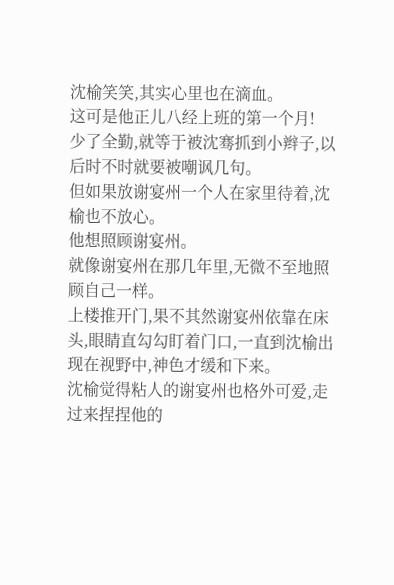沈榆笑笑,其实心里也在滴血。
这可是他正儿八经上班的第一个月!
少了全勤,就等于被沈骞抓到小辫子,以后时不时就要被嘲讽几句。
但如果放谢宴州一个人在家里待着,沈榆也不放心。
他想照顾谢宴州。
就像谢宴州在那几年里,无微不至地照顾自己一样。
上楼推开门,果不其然谢宴州依靠在床头,眼睛直勾勾盯着门口,一直到沈榆出现在视野中,神色才缓和下来。
沈榆觉得粘人的谢宴州也格外可爱,走过来捏捏他的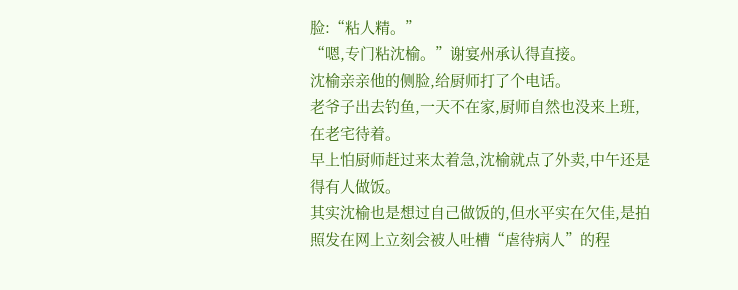脸:“粘人精。”
“嗯,专门粘沈榆。”谢宴州承认得直接。
沈榆亲亲他的侧脸,给厨师打了个电话。
老爷子出去钓鱼,一天不在家,厨师自然也没来上班,在老宅待着。
早上怕厨师赶过来太着急,沈榆就点了外卖,中午还是得有人做饭。
其实沈榆也是想过自己做饭的,但水平实在欠佳,是拍照发在网上立刻会被人吐槽“虐待病人”的程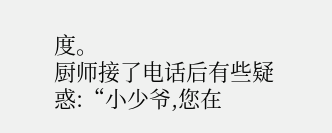度。
厨师接了电话后有些疑惑:“小少爷,您在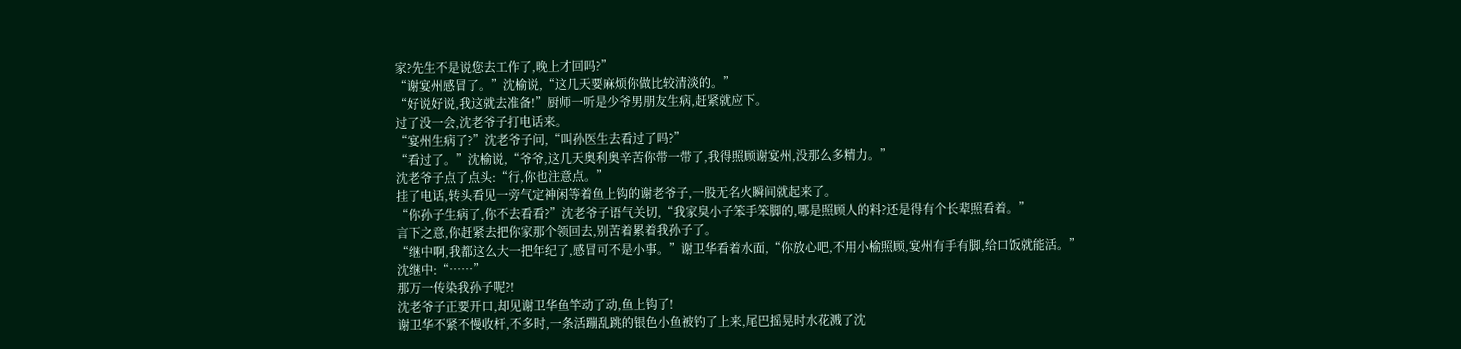家?先生不是说您去工作了,晚上才回吗?”
“谢宴州感冒了。”沈榆说,“这几天要麻烦你做比较清淡的。”
“好说好说,我这就去准备!”厨师一听是少爷男朋友生病,赶紧就应下。
过了没一会,沈老爷子打电话来。
“宴州生病了?”沈老爷子问,“叫孙医生去看过了吗?”
“看过了。”沈榆说,“爷爷,这几天奥利奥辛苦你带一带了,我得照顾谢宴州,没那么多精力。”
沈老爷子点了点头:“行,你也注意点。”
挂了电话,转头看见一旁气定神闲等着鱼上钩的谢老爷子,一股无名火瞬间就起来了。
“你孙子生病了,你不去看看?”沈老爷子语气关切,“我家臭小子笨手笨脚的,哪是照顾人的料?还是得有个长辈照看着。”
言下之意,你赶紧去把你家那个领回去,别苦着累着我孙子了。
“继中啊,我都这么大一把年纪了,感冒可不是小事。”谢卫华看着水面,“你放心吧,不用小榆照顾,宴州有手有脚,给口饭就能活。”
沈继中:“……”
那万一传染我孙子呢?!
沈老爷子正要开口,却见谢卫华鱼竿动了动,鱼上钩了!
谢卫华不紧不慢收杆,不多时,一条活蹦乱跳的银色小鱼被钓了上来,尾巴摇晃时水花溅了沈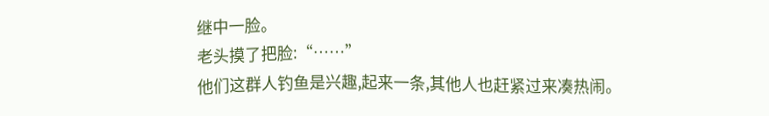继中一脸。
老头摸了把脸:“……”
他们这群人钓鱼是兴趣,起来一条,其他人也赶紧过来凑热闹。